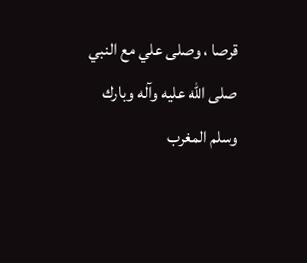قرصا ، وصلى علي مع النبي صلى الله عليه وآله وبارك وسلم المغرب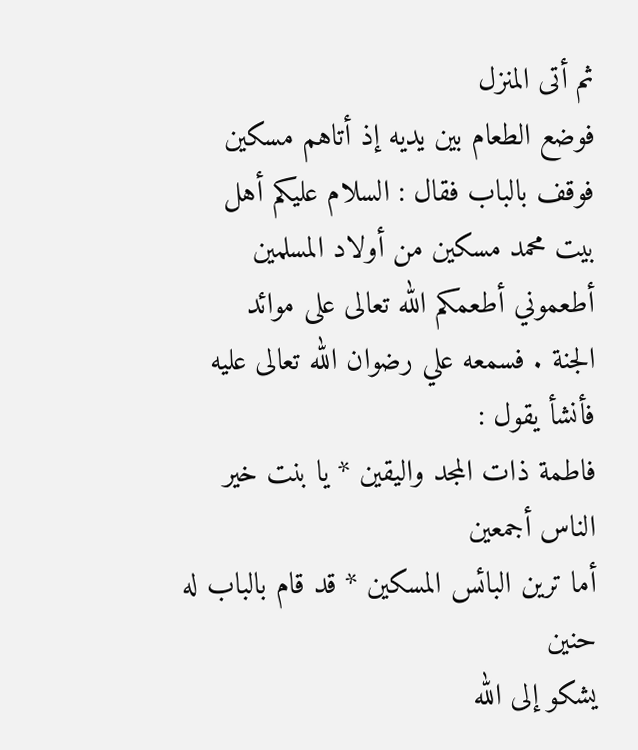ثم أتى المنزل
فوضع الطعام بين يديه إذ أتاهم مسكين فوقف بالباب فقال : السلام عليكم أهل
بيت محمد مسكين من أولاد المسلمين أطعموني أطعمكم الله تعالى على موائد
الجنة . فسمعه علي رضوان الله تعالى عليه فأنشأ يقول :
فاطمة ذات المجد واليقين * يا بنت خير الناس أجمعين
أما ترين البائس المسكين * قد قام بالباب له حنين
يشكو إلى الله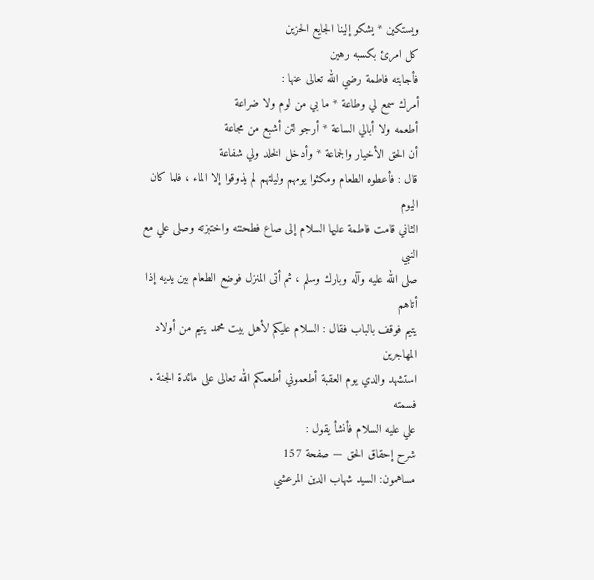ويستكين * يشكو إلينا الجايع الحزين
كل امرئ بكسبه رهين
فأجابته فاطمة رضي الله تعالى عنها :
أمرك سمع لي وطاعة * ما بي من لوم ولا ضراعة
أطعمه ولا أبالي الساعة * أرجو لئن أشبع من مجاعة
أن الحق الأخيار والجماعة * وأدخل الخلد ولي شفاعة
قال : فأعطوه الطعام ومكثوا يومهم وليلتهم لم يذوقوا إلا الماء ، فلما كان اليوم
الثاني قامت فاطمة عليها السلام إلى صاع فطحنته واختبزته وصلى علي مع النبي
صلى الله عليه وآله وبارك وسلم ، ثم أتى المنزل فوضع الطعام بين يديه إذا أتاهم
يتيم فوقف بالباب فقال : السلام عليكم لأهل بيت محمد يتيم من أولاد المهاجرين
استشهد والدي يوم العقبة أطعموني أطعمكم الله تعالى على مائدة الجنة . فسمته
علي عليه السلام فأنشأ يقول :
شرح إحقاق الحق — صفحة 157
مساهمون: السيد شهاب الدين المرعشي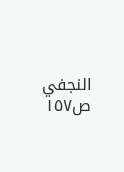النجفي
ص١٥٧